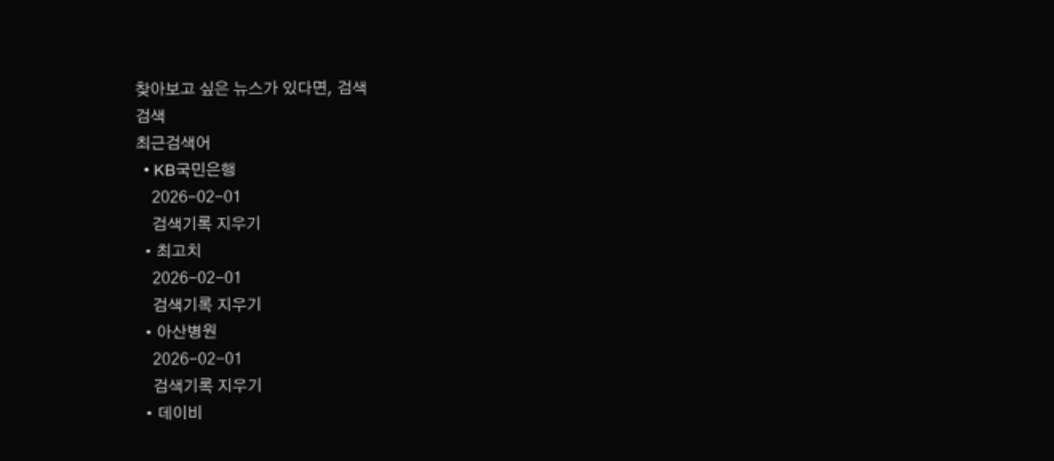찾아보고 싶은 뉴스가 있다면, 검색
검색
최근검색어
  • KB국민은행
    2026-02-01
    검색기록 지우기
  • 최고치
    2026-02-01
    검색기록 지우기
  • 아산병원
    2026-02-01
    검색기록 지우기
  • 데이비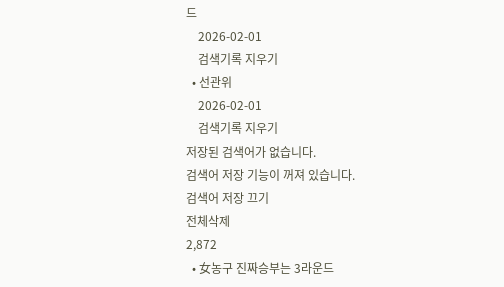드
    2026-02-01
    검색기록 지우기
  • 선관위
    2026-02-01
    검색기록 지우기
저장된 검색어가 없습니다.
검색어 저장 기능이 꺼져 있습니다.
검색어 저장 끄기
전체삭제
2,872
  • 女농구 진짜승부는 3라운드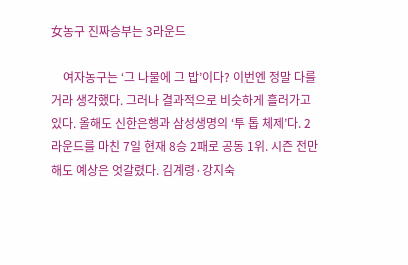女농구 진짜승부는 3라운드

    여자농구는 ‘그 나물에 그 밥’이다? 이번엔 정말 다를 거라 생각했다. 그러나 결과적으로 비슷하게 흘러가고 있다. 올해도 신한은행과 삼성생명의 ‘투 톱 체제’다. 2라운드를 마친 7일 현재 8승 2패로 공동 1위. 시즌 전만 해도 예상은 엇갈렸다. 김계령·강지숙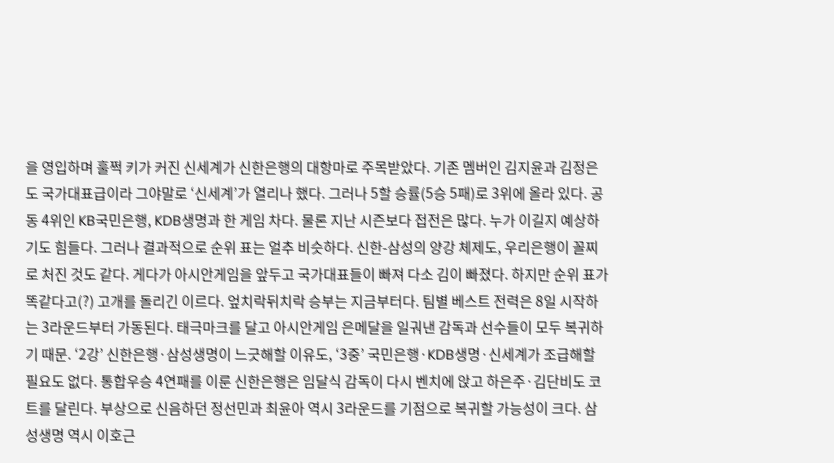을 영입하며 훌쩍 키가 커진 신세계가 신한은행의 대항마로 주목받았다. 기존 멤버인 김지윤과 김정은도 국가대표급이라 그야말로 ‘신세계’가 열리나 했다. 그러나 5할 승률(5승 5패)로 3위에 올라 있다. 공동 4위인 KB국민은행, KDB생명과 한 게임 차다. 물론 지난 시즌보다 접전은 많다. 누가 이길지 예상하기도 힘들다. 그러나 결과적으로 순위 표는 얼추 비슷하다. 신한-삼성의 양강 체제도, 우리은행이 꼴찌로 처진 것도 같다. 게다가 아시안게임을 앞두고 국가대표들이 빠져 다소 김이 빠졌다. 하지만 순위 표가 똑같다고(?) 고개를 돌리긴 이르다. 엎치락뒤치락 승부는 지금부터다. 팀별 베스트 전력은 8일 시작하는 3라운드부터 가동된다. 태극마크를 달고 아시안게임 은메달을 일궈낸 감독과 선수들이 모두 복귀하기 때문. ‘2강’ 신한은행·삼성생명이 느긋해할 이유도, ‘3중’ 국민은행·KDB생명·신세계가 조급해할 필요도 없다. 통합우승 4연패를 이룬 신한은행은 임달식 감독이 다시 벤치에 앉고 하은주·김단비도 코트를 달린다. 부상으로 신음하던 정선민과 최윤아 역시 3라운드를 기점으로 복귀할 가능성이 크다. 삼성생명 역시 이호근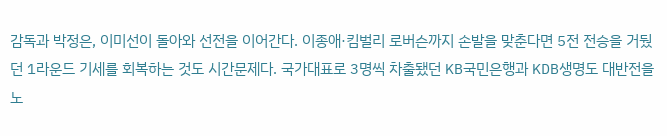감독과 박정은, 이미선이 돌아와 선전을 이어간다. 이종애·킴벌리 로버슨까지 손발을 맞춘다면 5전 전승을 거뒀던 1라운드 기세를 회복하는 것도 시간문제다. 국가대표로 3명씩 차출됐던 KB국민은행과 KDB생명도 대반전을 노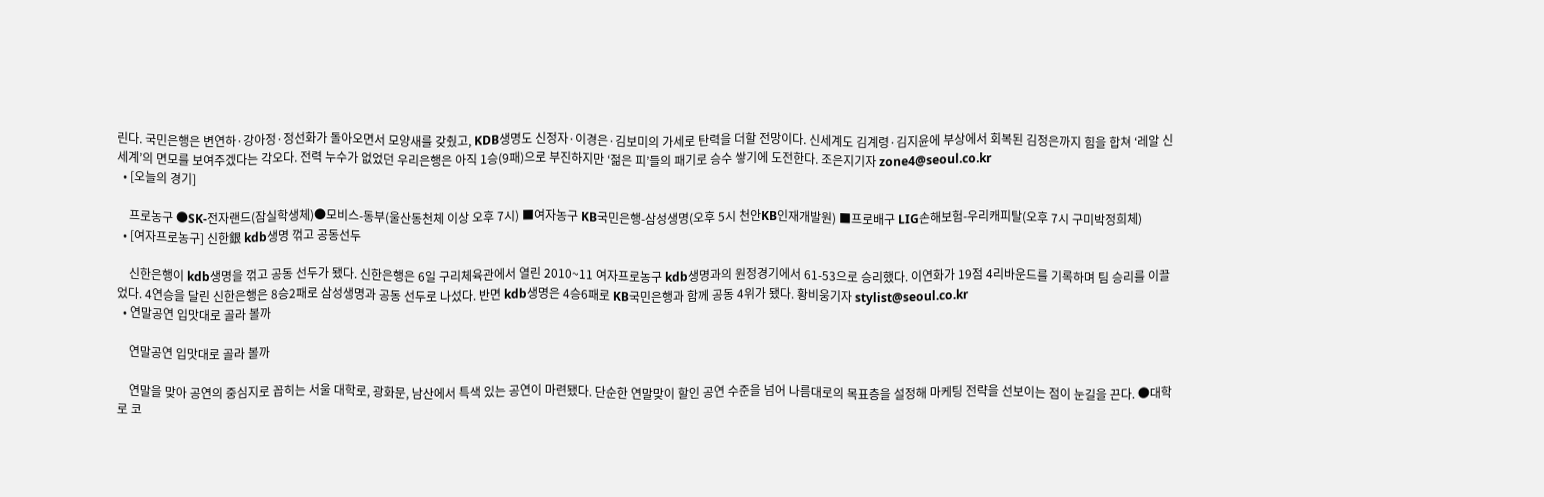린다. 국민은행은 변연하·강아정·정선화가 돌아오면서 모양새를 갖췄고, KDB생명도 신정자·이경은·김보미의 가세로 탄력을 더할 전망이다. 신세계도 김계령·김지윤에 부상에서 회복된 김정은까지 힘을 합쳐 ‘레알 신세계’의 면모를 보여주겠다는 각오다. 전력 누수가 없었던 우리은행은 아직 1승(9패)으로 부진하지만 ‘젊은 피’들의 패기로 승수 쌓기에 도전한다. 조은지기자 zone4@seoul.co.kr
  • [오늘의 경기]

    프로농구 ●SK-전자랜드(잠실학생체)●모비스-동부(울산동천체 이상 오후 7시) ■여자농구 KB국민은행-삼성생명(오후 5시 천안KB인재개발원) ■프로배구 LIG손해보험-우리캐피탈(오후 7시 구미박정희체)
  • [여자프로농구] 신한銀 kdb생명 꺾고 공동선두

    신한은행이 kdb생명을 꺾고 공동 선두가 됐다. 신한은행은 6일 구리체육관에서 열린 2010~11 여자프로농구 kdb생명과의 원정경기에서 61-53으로 승리했다. 이연화가 19점 4리바운드를 기록하며 팀 승리를 이끌었다. 4연승을 달린 신한은행은 8승2패로 삼성생명과 공동 선두로 나섰다. 반면 kdb생명은 4승6패로 KB국민은행과 함께 공동 4위가 됐다. 황비웅기자 stylist@seoul.co.kr
  • 연말공연 입맛대로 골라 볼까

    연말공연 입맛대로 골라 볼까

    연말을 맞아 공연의 중심지로 꼽히는 서울 대학로, 광화문, 남산에서 특색 있는 공연이 마련됐다. 단순한 연말맞이 할인 공연 수준을 넘어 나름대로의 목표층을 설정해 마케팅 전략을 선보이는 점이 눈길을 끈다. ●대학로 코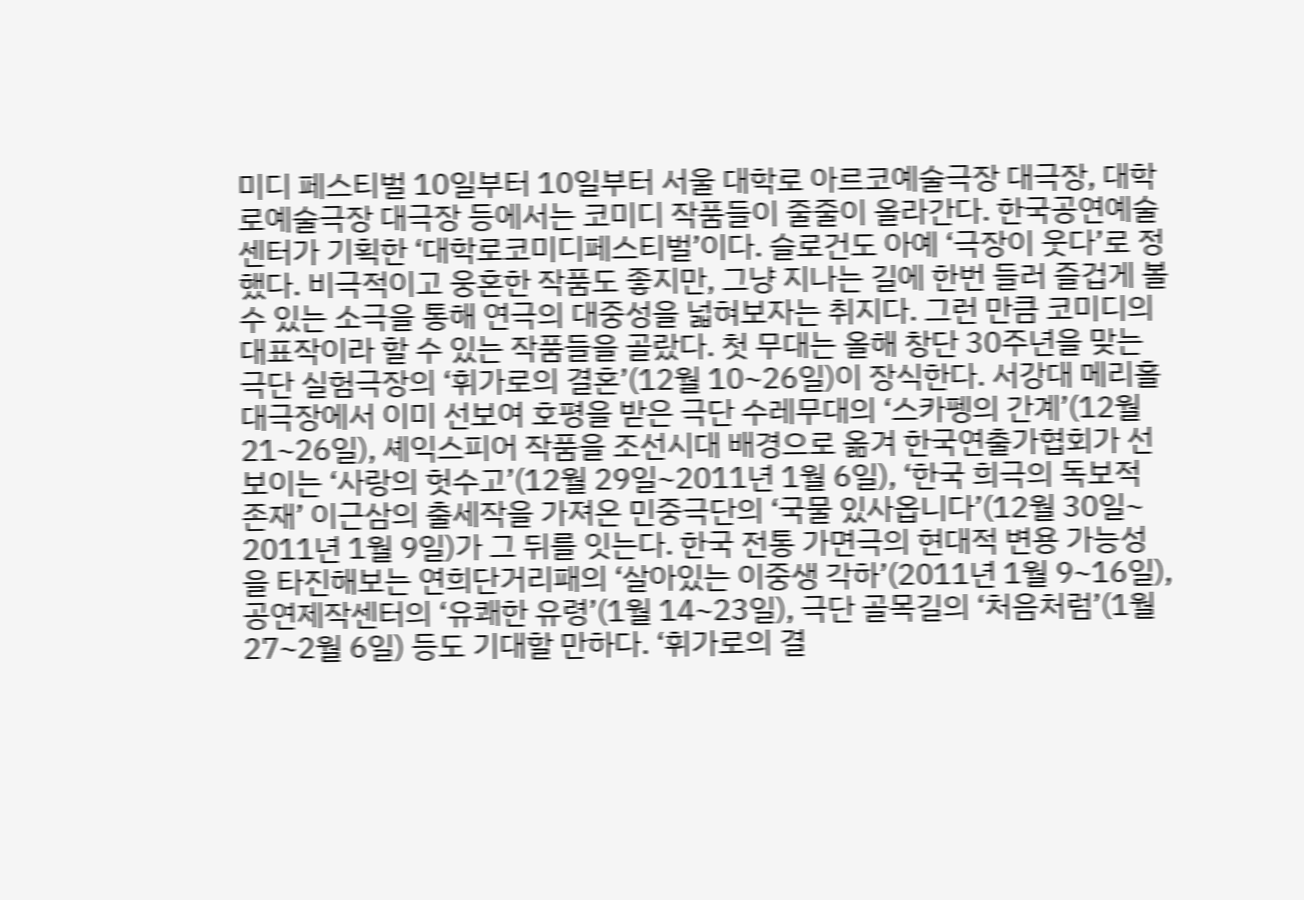미디 페스티벌 10일부터 10일부터 서울 대학로 아르코예술극장 대극장, 대학로예술극장 대극장 등에서는 코미디 작품들이 줄줄이 올라간다. 한국공연예술센터가 기획한 ‘대학로코미디페스티벌’이다. 슬로건도 아예 ‘극장이 웃다’로 정했다. 비극적이고 웅혼한 작품도 좋지만, 그냥 지나는 길에 한번 들러 즐겁게 볼 수 있는 소극을 통해 연극의 대중성을 넓혀보자는 취지다. 그런 만큼 코미디의 대표작이라 할 수 있는 작품들을 골랐다. 첫 무대는 올해 창단 30주년을 맞는 극단 실험극장의 ‘휘가로의 결혼’(12월 10~26일)이 장식한다. 서강대 메리홀 대극장에서 이미 선보여 호평을 받은 극단 수레무대의 ‘스카펭의 간계’(12월 21~26일), 셰익스피어 작품을 조선시대 배경으로 옮겨 한국연출가협회가 선보이는 ‘사랑의 헛수고’(12월 29일~2011년 1월 6일), ‘한국 희극의 독보적 존재’ 이근삼의 출세작을 가져온 민중극단의 ‘국물 있사옵니다’(12월 30일~ 2011년 1월 9일)가 그 뒤를 잇는다. 한국 전통 가면극의 현대적 변용 가능성을 타진해보는 연희단거리패의 ‘살아있는 이중생 각하’(2011년 1월 9~16일), 공연제작센터의 ‘유쾌한 유령’(1월 14~23일), 극단 골목길의 ‘처음처럼’(1월 27~2월 6일) 등도 기대할 만하다. ‘휘가로의 결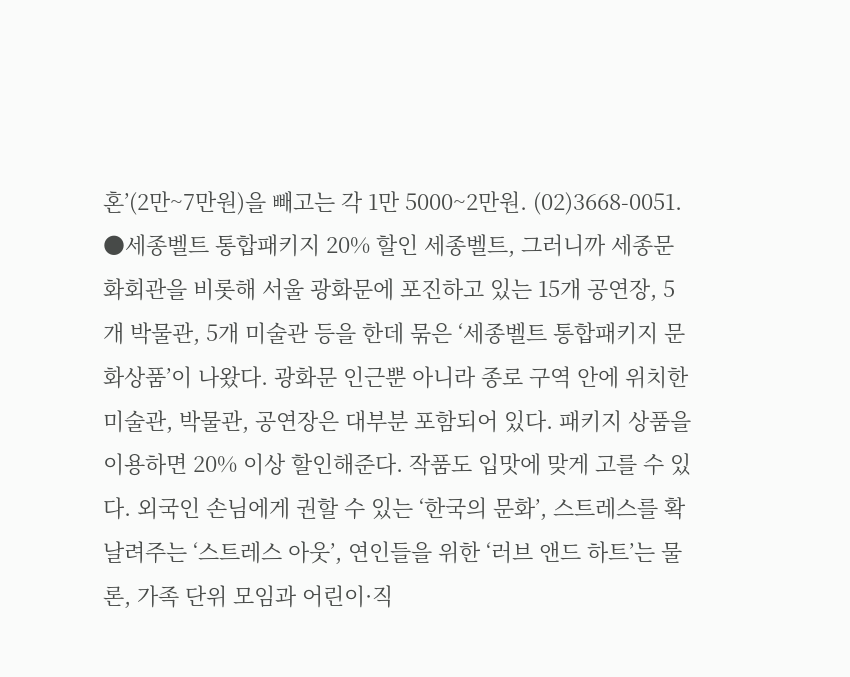혼’(2만~7만원)을 빼고는 각 1만 5000~2만원. (02)3668-0051. ●세종벨트 통합패키지 20% 할인 세종벨트, 그러니까 세종문화회관을 비롯해 서울 광화문에 포진하고 있는 15개 공연장, 5개 박물관, 5개 미술관 등을 한데 묶은 ‘세종벨트 통합패키지 문화상품’이 나왔다. 광화문 인근뿐 아니라 종로 구역 안에 위치한 미술관, 박물관, 공연장은 대부분 포함되어 있다. 패키지 상품을 이용하면 20% 이상 할인해준다. 작품도 입맛에 맞게 고를 수 있다. 외국인 손님에게 권할 수 있는 ‘한국의 문화’, 스트레스를 확 날려주는 ‘스트레스 아웃’, 연인들을 위한 ‘러브 앤드 하트’는 물론, 가족 단위 모임과 어린이·직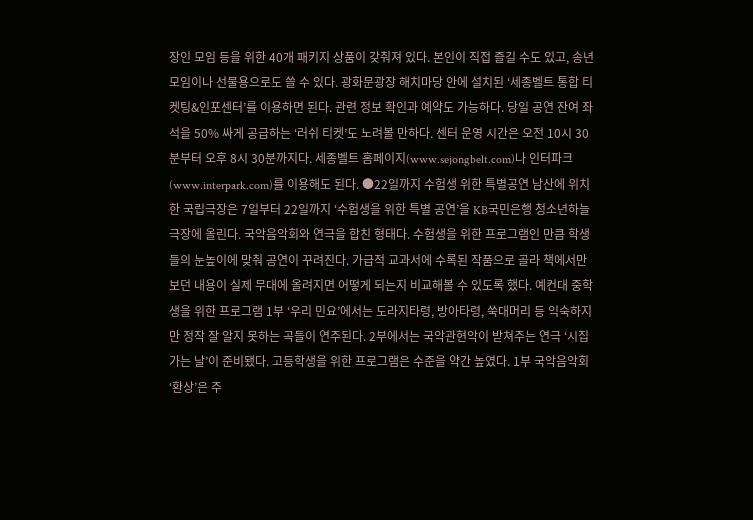장인 모임 등을 위한 40개 패키지 상품이 갖춰져 있다. 본인이 직접 즐길 수도 있고, 송년 모임이나 선물용으로도 쓸 수 있다. 광화문광장 해치마당 안에 설치된 ‘세종벨트 통합 티켓팅&인포센터’를 이용하면 된다. 관련 정보 확인과 예약도 가능하다. 당일 공연 잔여 좌석을 50% 싸게 공급하는 ‘러쉬 티켓’도 노려볼 만하다. 센터 운영 시간은 오전 10시 30분부터 오후 8시 30분까지다. 세종벨트 홈페이지(www.sejongbelt.com)나 인터파크(www.interpark.com)를 이용해도 된다. ●22일까지 수험생 위한 특별공연 남산에 위치한 국립극장은 7일부터 22일까지 ‘수험생을 위한 특별 공연’을 KB국민은행 청소년하늘극장에 올린다. 국악음악회와 연극을 합친 형태다. 수험생을 위한 프로그램인 만큼 학생들의 눈높이에 맞춰 공연이 꾸려진다. 가급적 교과서에 수록된 작품으로 골라 책에서만 보던 내용이 실제 무대에 올려지면 어떻게 되는지 비교해볼 수 있도록 했다. 예컨대 중학생을 위한 프로그램 1부 ‘우리 민요’에서는 도라지타령, 방아타령, 쑥대머리 등 익숙하지만 정작 잘 알지 못하는 곡들이 연주된다. 2부에서는 국악관현악이 받쳐주는 연극 ‘시집가는 날’이 준비됐다. 고등학생을 위한 프로그램은 수준을 약간 높였다. 1부 국악음악회 ‘환상’은 주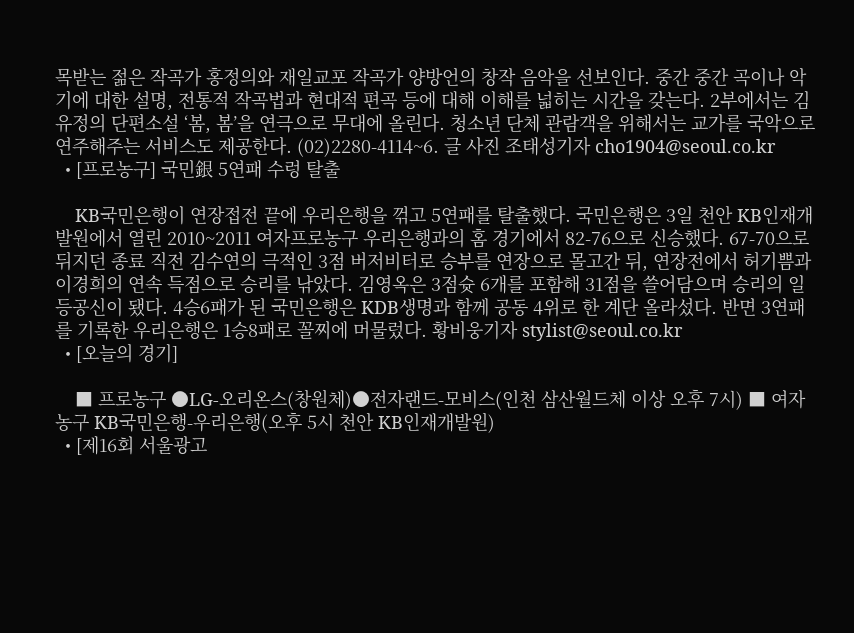목받는 젊은 작곡가 홍정의와 재일교포 작곡가 양방언의 창작 음악을 선보인다. 중간 중간 곡이나 악기에 대한 설명, 전통적 작곡법과 현대적 편곡 등에 대해 이해를 넓히는 시간을 갖는다. 2부에서는 김유정의 단편소설 ‘봄, 봄’을 연극으로 무대에 올린다. 청소년 단체 관람객을 위해서는 교가를 국악으로 연주해주는 서비스도 제공한다. (02)2280-4114~6. 글 사진 조태성기자 cho1904@seoul.co.kr
  • [프로농구] 국민銀 5연패 수렁 탈출

    KB국민은행이 연장접전 끝에 우리은행을 꺾고 5연패를 탈출했다. 국민은행은 3일 천안 KB인재개발원에서 열린 2010~2011 여자프로농구 우리은행과의 홈 경기에서 82-76으로 신승했다. 67-70으로 뒤지던 종료 직전 김수연의 극적인 3점 버저비터로 승부를 연장으로 몰고간 뒤, 연장전에서 허기쁨과 이경희의 연속 득점으로 승리를 낚았다. 김영옥은 3점슛 6개를 포함해 31점을 쓸어담으며 승리의 일등공신이 됐다. 4승6패가 된 국민은행은 KDB생명과 함께 공동 4위로 한 계단 올라섰다. 반면 3연패를 기록한 우리은행은 1승8패로 꼴찌에 머물렀다. 황비웅기자 stylist@seoul.co.kr
  • [오늘의 경기]

    ■ 프로농구 ●LG-오리온스(창원체)●전자랜드-모비스(인천 삼산월드체 이상 오후 7시) ■ 여자농구 KB국민은행-우리은행(오후 5시 천안 KB인재개발원)
  • [제16회 서울광고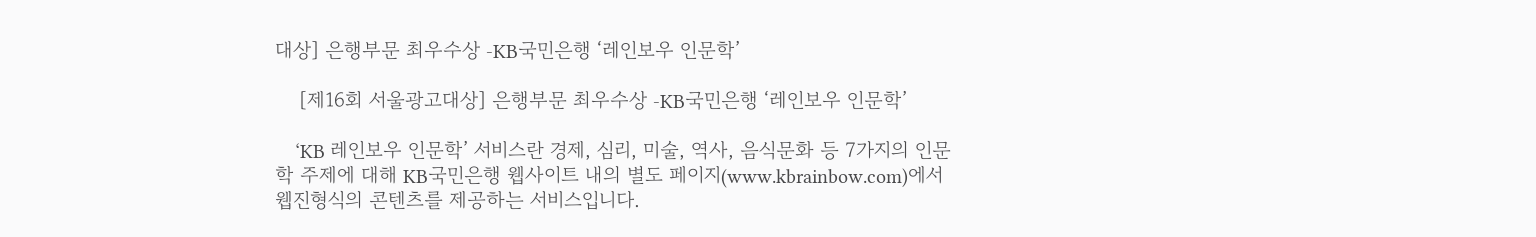대상] 은행부문 최우수상 -KB국민은행 ‘레인보우 인문학’

    [제16회 서울광고대상] 은행부문 최우수상 -KB국민은행 ‘레인보우 인문학’

    ‘KB 레인보우 인문학’ 서비스란 경제, 심리, 미술, 역사, 음식문화 등 7가지의 인문학 주제에 대해 KB국민은행 웹사이트 내의 별도 페이지(www.kbrainbow.com)에서 웹진형식의 콘텐츠를 제공하는 서비스입니다.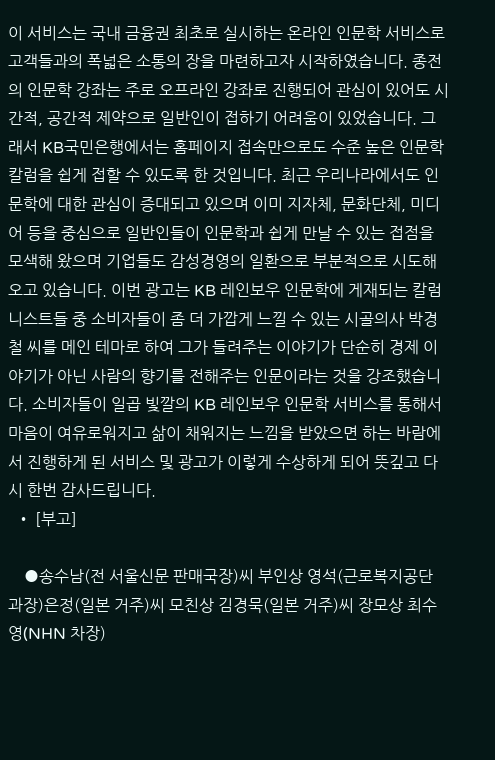이 서비스는 국내 금융권 최초로 실시하는 온라인 인문학 서비스로 고객들과의 폭넓은 소통의 장을 마련하고자 시작하였습니다. 종전의 인문학 강좌는 주로 오프라인 강좌로 진행되어 관심이 있어도 시간적, 공간적 제약으로 일반인이 접하기 어려움이 있었습니다. 그래서 KB국민은행에서는 홈페이지 접속만으로도 수준 높은 인문학 칼럼을 쉽게 접할 수 있도록 한 것입니다. 최근 우리나라에서도 인문학에 대한 관심이 증대되고 있으며 이미 지자체, 문화단체, 미디어 등을 중심으로 일반인들이 인문학과 쉽게 만날 수 있는 접점을 모색해 왔으며 기업들도 감성경영의 일환으로 부분적으로 시도해 오고 있습니다. 이번 광고는 KB 레인보우 인문학에 게재되는 칼럼니스트들 중 소비자들이 좀 더 가깝게 느낄 수 있는 시골의사 박경철 씨를 메인 테마로 하여 그가 들려주는 이야기가 단순히 경제 이야기가 아닌 사람의 향기를 전해주는 인문이라는 것을 강조했습니다. 소비자들이 일곱 빛깔의 KB 레인보우 인문학 서비스를 통해서 마음이 여유로워지고 삶이 채워지는 느낌을 받았으면 하는 바람에서 진행하게 된 서비스 및 광고가 이렇게 수상하게 되어 뜻깊고 다시 한번 감사드립니다.
  • [부고]

    ●송수남(전 서울신문 판매국장)씨 부인상 영석(근로복지공단 과장)은정(일본 거주)씨 모친상 김경묵(일본 거주)씨 장모상 최수영(NHN 차장)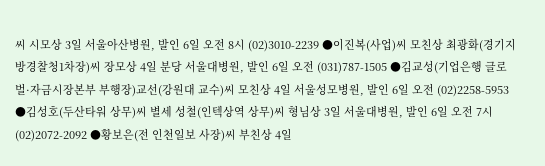씨 시모상 3일 서울아산병원, 발인 6일 오전 8시 (02)3010-2239 ●이진복(사업)씨 모친상 최광화(경기지방경찰청1차장)씨 장모상 4일 분당 서울대병원, 발인 6일 오전 (031)787-1505 ●김교성(기업은행 글로벌·자금시장본부 부행장)교선(강원대 교수)씨 모친상 4일 서울성모병원, 발인 6일 오전 (02)2258-5953 ●김성호(두산타워 상무)씨 별세 성철(인텍상역 상무)씨 형님상 3일 서울대병원, 발인 6일 오전 7시 (02)2072-2092 ●황보은(전 인천일보 사장)씨 부친상 4일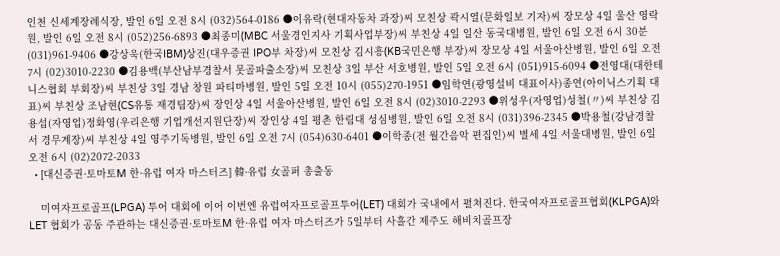인천 신세계장례식장, 발인 6일 오전 8시 (032)564-0186 ●이유락(현대자동차 과장)씨 모친상 곽시열(문화일보 기자)씨 장모상 4일 울산 영락원, 발인 6일 오전 8시 (052)256-6893 ●최종미(MBC 서울경인지사 기획사업부장)씨 부친상 4일 일산 동국대병원, 발인 6일 오전 6시 30분 (031)961-9406 ●강상욱(한국IBM)상진(대우증권 IPO부 차장)씨 모친상 김시흥(KB국민은행 부장)씨 장모상 4일 서울아산병원, 발인 6일 오전 7시 (02)3010-2230 ●김용백(부산남부경찰서 못골파출소장)씨 모친상 3일 부산 서호병원, 발인 5일 오전 6시 (051)915-6094 ●전영대(대한테니스협회 부회장)씨 부친상 3일 경남 창원 파티마병원, 발인 5일 오전 10시 (055)270-1951 ●임학연(광영설비 대표이사)종연(아이닉스기획 대표)씨 부친상 조남현(CS유통 재경팀장)씨 장인상 4일 서울아산병원, 발인 6일 오전 8시 (02)3010-2293 ●위성우(자영업)성철(〃)씨 부친상 김용섭(자영업)정화영(우리은행 기업개선지원단장)씨 장인상 4일 평촌 한림대 성심병원, 발인 6일 오전 8시 (031)396-2345 ●박용철(강남경찰서 경무계장)씨 부친상 4일 영주기독병원, 발인 6일 오전 7시 (054)630-6401 ●이학종(전 월간음악 편집인)씨 별세 4일 서울대병원, 발인 6일 오전 6시 (02)2072-2033
  • [대신증권·토마토M 한·유럽 여자 마스터즈] 韓·유럽 女골퍼 총출동

    미여자프로골프(LPGA) 투어 대회에 이어 이번엔 유럽여자프로골프투어(LET) 대회가 국내에서 펼쳐진다. 한국여자프로골프협회(KLPGA)와 LET 협회가 공동 주관하는 대신증권·토마토M 한·유럽 여자 마스터즈가 5일부터 사흘간 제주도 해비치골프장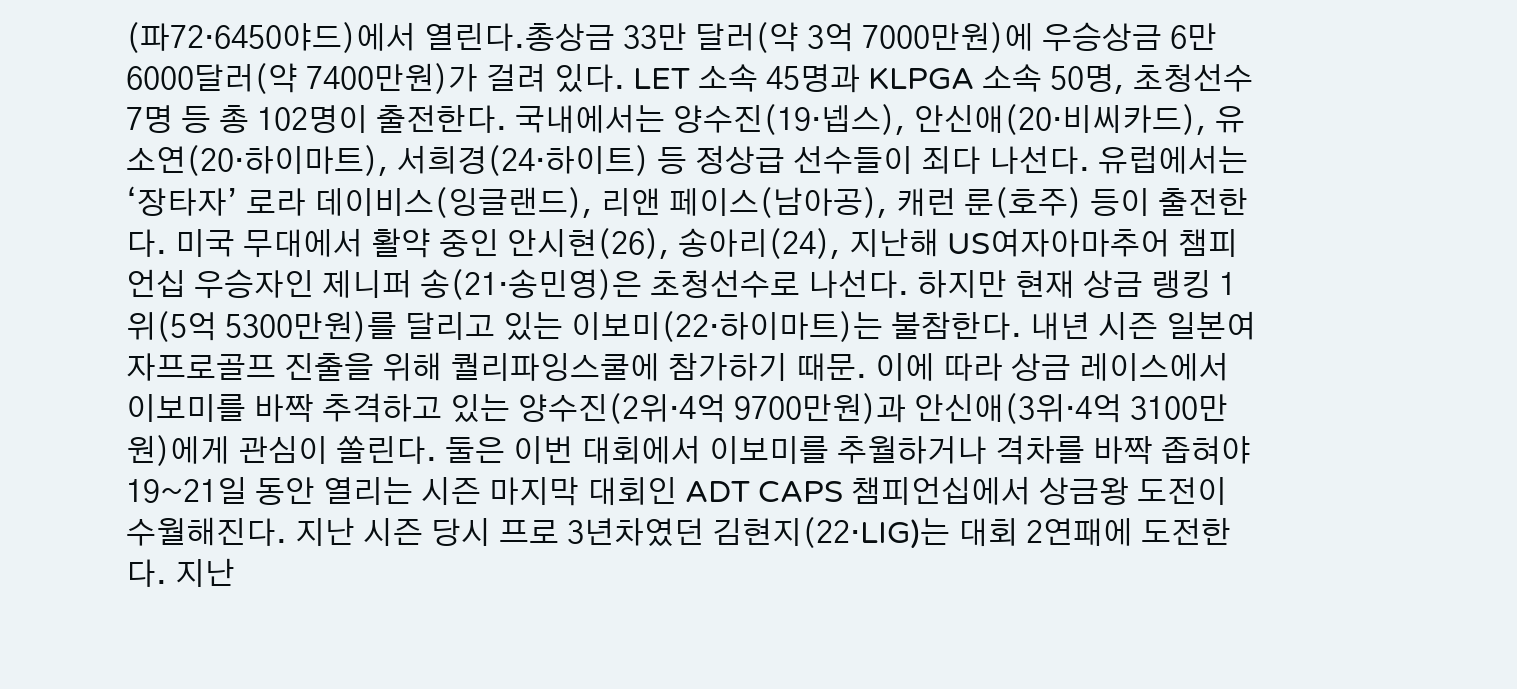(파72·6450야드)에서 열린다.총상금 33만 달러(약 3억 7000만원)에 우승상금 6만 6000달러(약 7400만원)가 걸려 있다. LET 소속 45명과 KLPGA 소속 50명, 초청선수 7명 등 총 102명이 출전한다. 국내에서는 양수진(19·넵스), 안신애(20·비씨카드), 유소연(20·하이마트), 서희경(24·하이트) 등 정상급 선수들이 죄다 나선다. 유럽에서는 ‘장타자’ 로라 데이비스(잉글랜드), 리앤 페이스(남아공), 캐런 룬(호주) 등이 출전한다. 미국 무대에서 활약 중인 안시현(26), 송아리(24), 지난해 US여자아마추어 챔피언십 우승자인 제니퍼 송(21·송민영)은 초청선수로 나선다. 하지만 현재 상금 랭킹 1위(5억 5300만원)를 달리고 있는 이보미(22·하이마트)는 불참한다. 내년 시즌 일본여자프로골프 진출을 위해 퀄리파잉스쿨에 참가하기 때문. 이에 따라 상금 레이스에서 이보미를 바짝 추격하고 있는 양수진(2위·4억 9700만원)과 안신애(3위·4억 3100만원)에게 관심이 쏠린다. 둘은 이번 대회에서 이보미를 추월하거나 격차를 바짝 좁혀야 19~21일 동안 열리는 시즌 마지막 대회인 ADT CAPS 챔피언십에서 상금왕 도전이 수월해진다. 지난 시즌 당시 프로 3년차였던 김현지(22·LIG)는 대회 2연패에 도전한다. 지난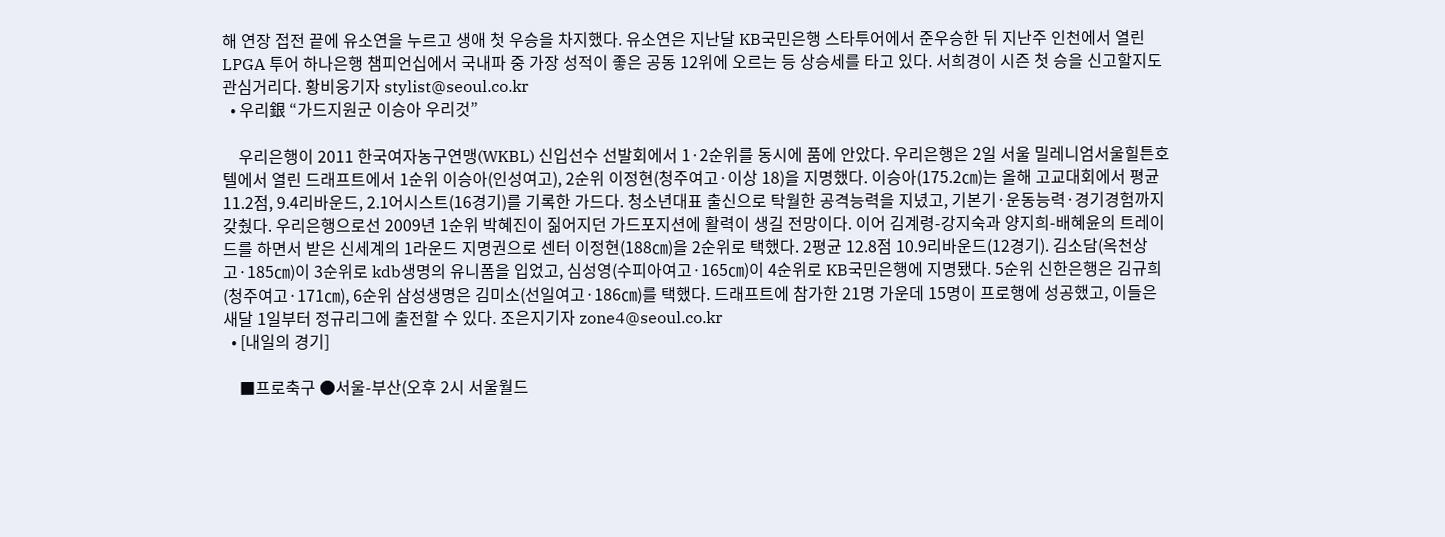해 연장 접전 끝에 유소연을 누르고 생애 첫 우승을 차지했다. 유소연은 지난달 KB국민은행 스타투어에서 준우승한 뒤 지난주 인천에서 열린 LPGA 투어 하나은행 챔피언십에서 국내파 중 가장 성적이 좋은 공동 12위에 오르는 등 상승세를 타고 있다. 서희경이 시즌 첫 승을 신고할지도 관심거리다. 황비웅기자 stylist@seoul.co.kr
  • 우리銀 “가드지원군 이승아 우리것”

    우리은행이 2011 한국여자농구연맹(WKBL) 신입선수 선발회에서 1·2순위를 동시에 품에 안았다. 우리은행은 2일 서울 밀레니엄서울힐튼호텔에서 열린 드래프트에서 1순위 이승아(인성여고), 2순위 이정현(청주여고·이상 18)을 지명했다. 이승아(175.2㎝)는 올해 고교대회에서 평균 11.2점, 9.4리바운드, 2.1어시스트(16경기)를 기록한 가드다. 청소년대표 출신으로 탁월한 공격능력을 지녔고, 기본기·운동능력·경기경험까지 갖췄다. 우리은행으로선 2009년 1순위 박혜진이 짊어지던 가드포지션에 활력이 생길 전망이다. 이어 김계령-강지숙과 양지희-배혜윤의 트레이드를 하면서 받은 신세계의 1라운드 지명권으로 센터 이정현(188㎝)을 2순위로 택했다. 2평균 12.8점 10.9리바운드(12경기). 김소담(옥천상고·185㎝)이 3순위로 kdb생명의 유니폼을 입었고, 심성영(수피아여고·165㎝)이 4순위로 KB국민은행에 지명됐다. 5순위 신한은행은 김규희(청주여고·171㎝), 6순위 삼성생명은 김미소(선일여고·186㎝)를 택했다. 드래프트에 참가한 21명 가운데 15명이 프로행에 성공했고, 이들은 새달 1일부터 정규리그에 출전할 수 있다. 조은지기자 zone4@seoul.co.kr
  • [내일의 경기]

    ■프로축구 ●서울-부산(오후 2시 서울월드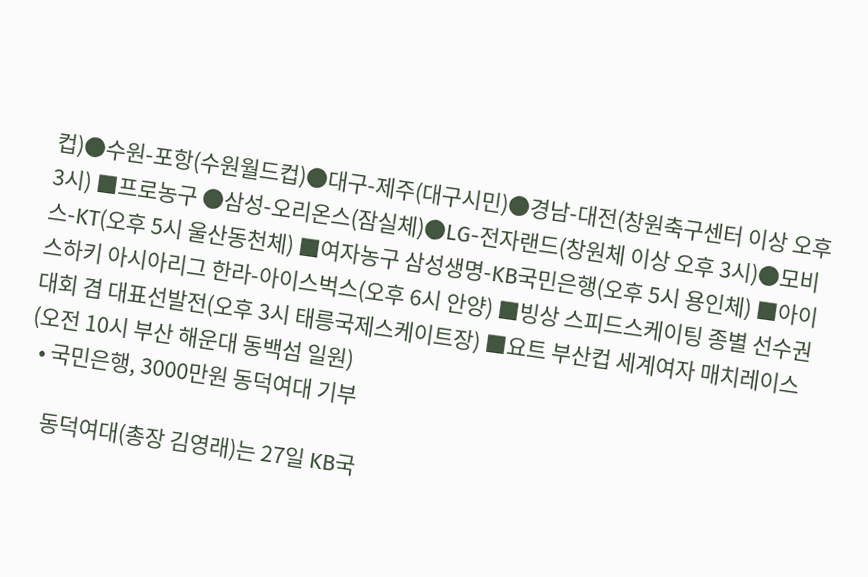컵)●수원-포항(수원월드컵)●대구-제주(대구시민)●경남-대전(창원축구센터 이상 오후 3시) ■프로농구 ●삼성-오리온스(잠실체)●LG-전자랜드(창원체 이상 오후 3시)●모비스-KT(오후 5시 울산동천체) ■여자농구 삼성생명-KB국민은행(오후 5시 용인체) ■아이스하키 아시아리그 한라-아이스벅스(오후 6시 안양) ■빙상 스피드스케이팅 종별 선수권대회 겸 대표선발전(오후 3시 태릉국제스케이트장) ■요트 부산컵 세계여자 매치레이스(오전 10시 부산 해운대 동백섬 일원)
  • 국민은행, 3000만원 동덕여대 기부

    동덕여대(총장 김영래)는 27일 KB국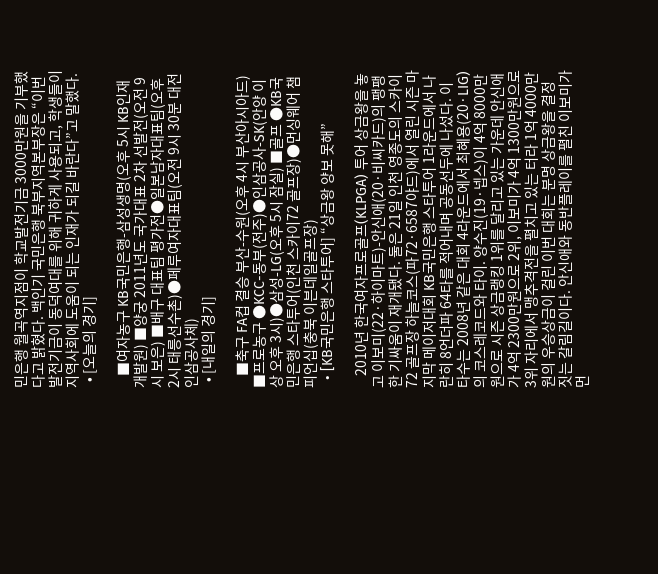민은행 월곡역지점이 학교발전기금 3000만원을 기부했다고 밝혔다. 백인기 국민은행 북부지역본부장은 “이번 발전기금이 동덕여대를 위해 귀하게 사용되고, 학생들이 지역사회에 도움이 되는 인재가 되길 바란다”고 말했다.
  • [오늘의 경기]

    ■여자농구 KB국민은행-삼성생명(오후 5시 KB인재개발원) ■양궁 2011년도 국가대표 2차 선발전(오전 9시 보은) ■배구 대표팀 평가전●일본남자대표팀(오후 2시 태릉선수촌)●페루여자대표팀(오전 9시 30분 대전 인삼공사체)
  • [내일의 경기]

    ■축구 FA컵 결승 부산-수원(오후 4시 부산아시아드) ■프로농구 ●KCC-동부(전주)●인삼공사-SK(안양 이상 오후 3시)●삼성-LG(오후 5시 잠실) ■골프 ●KB국민은행 스타투어(인천 스카이72 골프장)●먼싱웨어 챔피언십(충북 이븐데일골프장)
  • [KB국민은행 스타투어] “상금왕 양보 못해”

    2010년 한국여자프로골프(KLPGA) 투어 상금왕을 놓고 이보미(22·하이마트)-안신애(20·비씨카드)의 팽팽한 기싸움이 재개됐다. 둘은 21일 인천 영종도의 스카이72 골프장 하늘코스(파72·6587야드)에서 열린 시즌 마지막 메이저대회 KB국민은행 스타투어 1라운드에서 나란히 8언더파 64타를 적어내며 공동선두에 나섰다. 이 타수는 2008년 같은 대회 4라운드에서 최혜용(20·LIG)의 코스레코드와 타이. 양수진(19·넵스)이 4억 8000만원으로 시즌 상금랭킹 1위를 달리고 있는 가운데 안신애가 4억 2300만원으로 2위, 이보미가 4억 1300만원으로 3위 자리에서 맹추격전을 펼치고 있는 터라 1억 4000만원의 우승상금이 걸린 이번 대회는 분명 상금왕을 결정짓는 갈림길이다. 안신애와 동반플레이를 펼친 이보미가 먼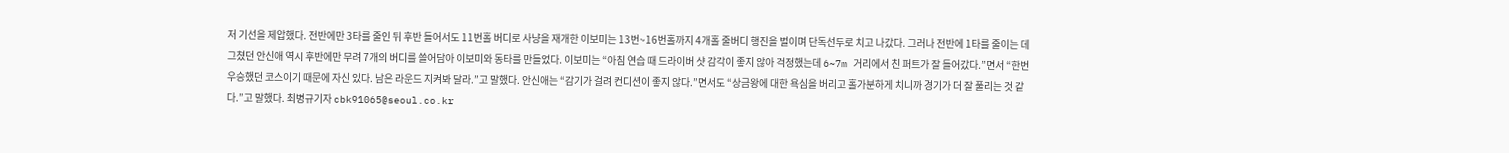저 기선을 제압했다. 전반에만 3타를 줄인 뒤 후반 들어서도 11번홀 버디로 사냥을 재개한 이보미는 13번~16번홀까지 4개홀 줄버디 행진을 벌이며 단독선두로 치고 나갔다. 그러나 전반에 1타를 줄이는 데 그쳤던 안신애 역시 후반에만 무려 7개의 버디를 쓸어담아 이보미와 동타를 만들었다. 이보미는 “아침 연습 때 드라이버 샷 감각이 좋지 않아 걱정했는데 6~7m 거리에서 친 퍼트가 잘 들어갔다.”면서 “한번 우승했던 코스이기 때문에 자신 있다. 남은 라운드 지켜봐 달라.”고 말했다. 안신애는 “감기가 걸려 컨디션이 좋지 않다.”면서도 “상금왕에 대한 욕심을 버리고 홀가분하게 치니까 경기가 더 잘 풀리는 것 같다.”고 말했다. 최병규기자 cbk91065@seoul.co.kr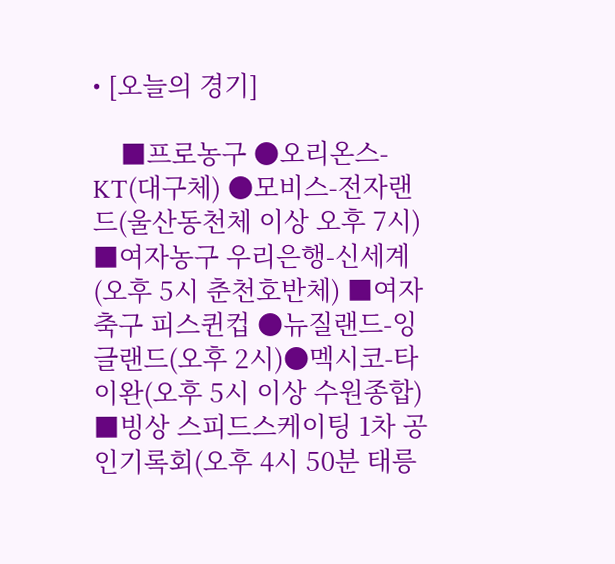• [오늘의 경기]

    ■프로농구 ●오리온스-KT(대구체) ●모비스-전자랜드(울산동천체 이상 오후 7시) ■여자농구 우리은행-신세계(오후 5시 춘천호반체) ■여자축구 피스퀸컵 ●뉴질랜드-잉글랜드(오후 2시)●멕시코-타이완(오후 5시 이상 수원종합) ■빙상 스피드스케이팅 1차 공인기록회(오후 4시 50분 태릉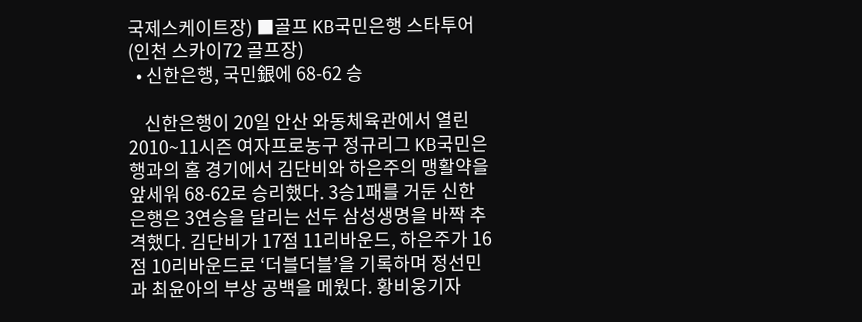국제스케이트장) ■골프 KB국민은행 스타투어(인천 스카이72 골프장)
  • 신한은행, 국민銀에 68-62 승

    신한은행이 20일 안산 와동체육관에서 열린 2010~11시즌 여자프로농구 정규리그 KB국민은행과의 홈 경기에서 김단비와 하은주의 맹활약을 앞세워 68-62로 승리했다. 3승1패를 거둔 신한은행은 3연승을 달리는 선두 삼성생명을 바짝 추격했다. 김단비가 17점 11리바운드, 하은주가 16점 10리바운드로 ‘더블더블’을 기록하며 정선민과 최윤아의 부상 공백을 메웠다. 황비웅기자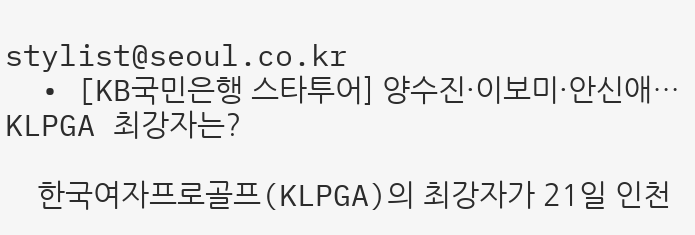stylist@seoul.co.kr
  • [KB국민은행 스타투어] 양수진·이보미·안신애… KLPGA 최강자는?

    한국여자프로골프(KLPGA)의 최강자가 21일 인천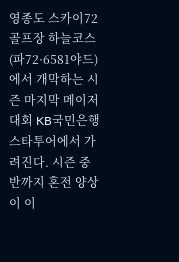영종도 스카이72골프장 하늘코스(파72·6581야드)에서 개막하는 시즌 마지막 메이저대회 KB국민은행 스타투어에서 가려진다. 시즌 중반까지 혼전 양상이 이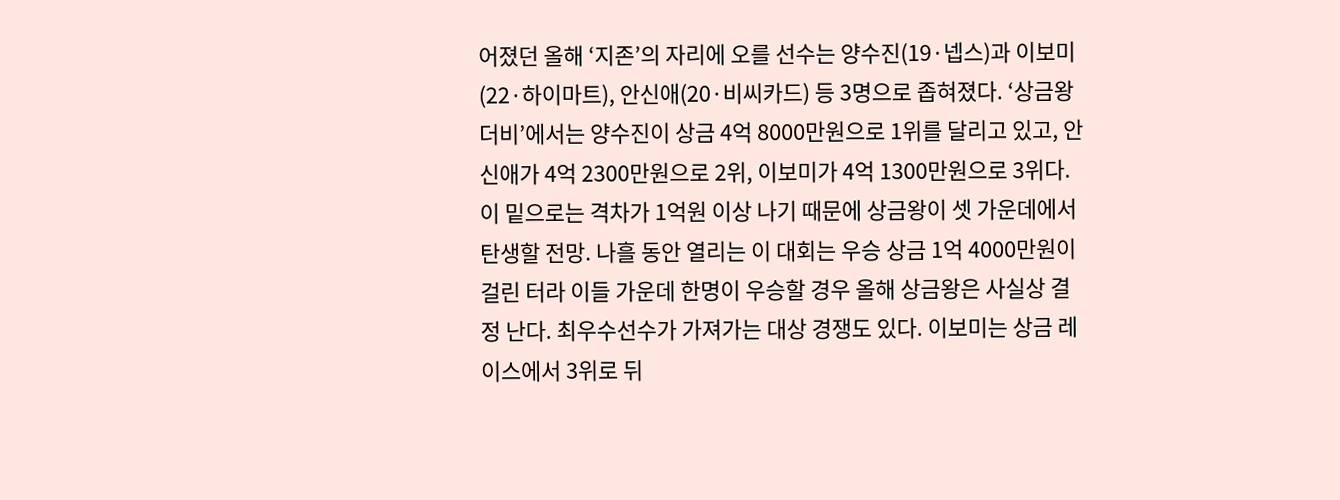어졌던 올해 ‘지존’의 자리에 오를 선수는 양수진(19·넵스)과 이보미(22·하이마트), 안신애(20·비씨카드) 등 3명으로 좁혀졌다. ‘상금왕 더비’에서는 양수진이 상금 4억 8000만원으로 1위를 달리고 있고, 안신애가 4억 2300만원으로 2위, 이보미가 4억 1300만원으로 3위다. 이 밑으로는 격차가 1억원 이상 나기 때문에 상금왕이 셋 가운데에서 탄생할 전망. 나흘 동안 열리는 이 대회는 우승 상금 1억 4000만원이 걸린 터라 이들 가운데 한명이 우승할 경우 올해 상금왕은 사실상 결정 난다. 최우수선수가 가져가는 대상 경쟁도 있다. 이보미는 상금 레이스에서 3위로 뒤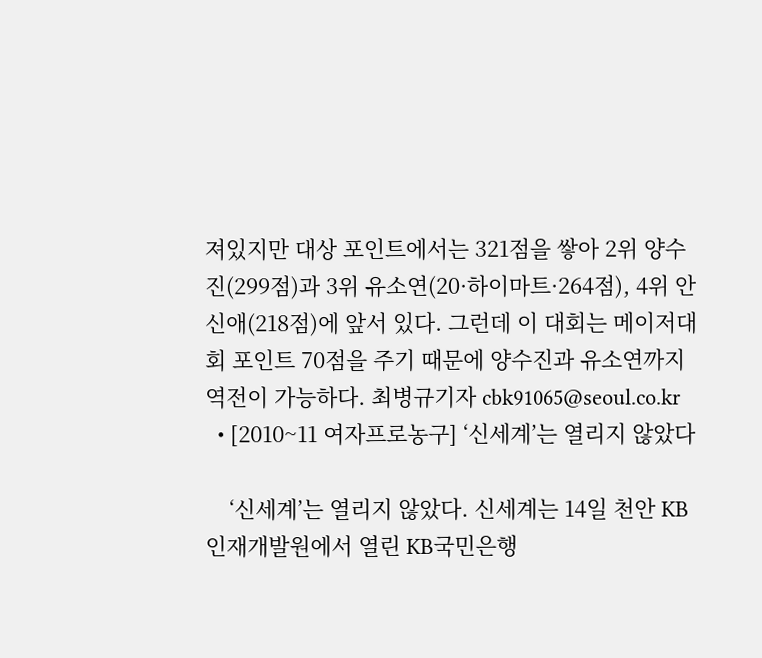져있지만 대상 포인트에서는 321점을 쌓아 2위 양수진(299점)과 3위 유소연(20·하이마트·264점), 4위 안신애(218점)에 앞서 있다. 그런데 이 대회는 메이저대회 포인트 70점을 주기 때문에 양수진과 유소연까지 역전이 가능하다. 최병규기자 cbk91065@seoul.co.kr
  • [2010~11 여자프로농구] ‘신세계’는 열리지 않았다

    ‘신세계’는 열리지 않았다. 신세계는 14일 천안 KB인재개발원에서 열린 KB국민은행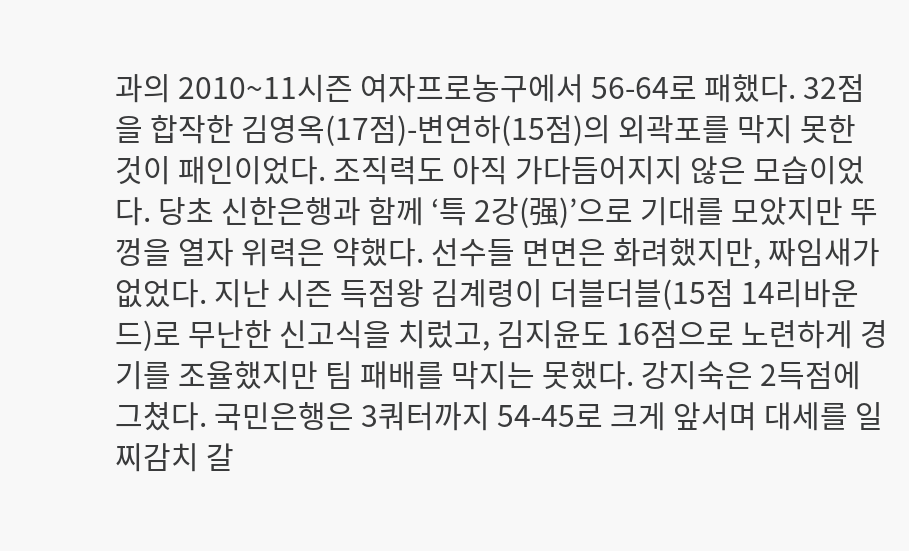과의 2010~11시즌 여자프로농구에서 56-64로 패했다. 32점을 합작한 김영옥(17점)-변연하(15점)의 외곽포를 막지 못한 것이 패인이었다. 조직력도 아직 가다듬어지지 않은 모습이었다. 당초 신한은행과 함께 ‘특 2강(强)’으로 기대를 모았지만 뚜껑을 열자 위력은 약했다. 선수들 면면은 화려했지만, 짜임새가 없었다. 지난 시즌 득점왕 김계령이 더블더블(15점 14리바운드)로 무난한 신고식을 치렀고, 김지윤도 16점으로 노련하게 경기를 조율했지만 팀 패배를 막지는 못했다. 강지숙은 2득점에 그쳤다. 국민은행은 3쿼터까지 54-45로 크게 앞서며 대세를 일찌감치 갈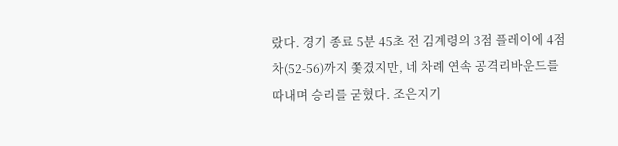랐다. 경기 종료 5분 45초 전 김계령의 3점 플레이에 4점 차(52-56)까지 쫓겼지만, 네 차례 연속 공격리바운드를 따내며 승리를 굳혔다. 조은지기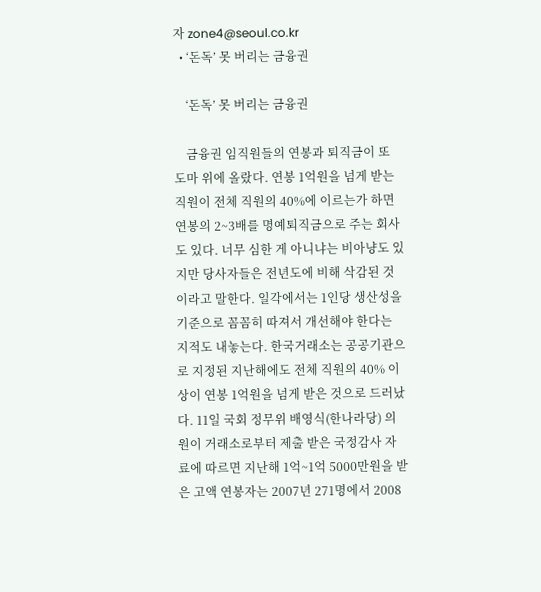자 zone4@seoul.co.kr
  • ‘돈독’ 못 버리는 금융권

    ‘돈독’ 못 버리는 금융권

    금융권 임직원들의 연봉과 퇴직금이 또 도마 위에 올랐다. 연봉 1억원을 넘게 받는 직원이 전체 직원의 40%에 이르는가 하면 연봉의 2~3배를 명예퇴직금으로 주는 회사도 있다. 너무 심한 게 아니냐는 비아냥도 있지만 당사자들은 전년도에 비해 삭감된 것이라고 말한다. 일각에서는 1인당 생산성을 기준으로 꼼꼼히 따져서 개선해야 한다는 지적도 내놓는다. 한국거래소는 공공기관으로 지정된 지난해에도 전체 직원의 40% 이상이 연봉 1억원을 넘게 받은 것으로 드러났다. 11일 국회 정무위 배영식(한나라당) 의원이 거래소로부터 제출 받은 국정감사 자료에 따르면 지난해 1억~1억 5000만원을 받은 고액 연봉자는 2007년 271명에서 2008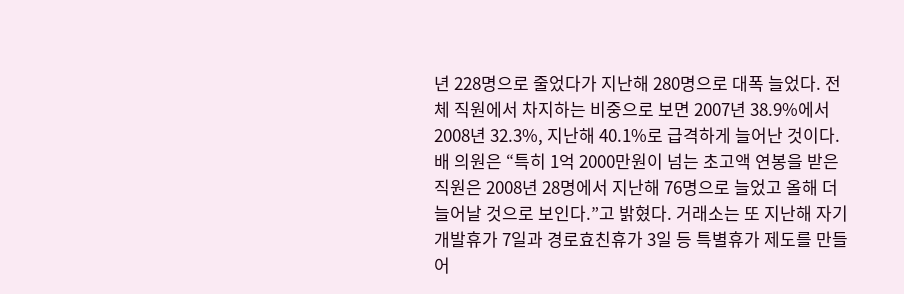년 228명으로 줄었다가 지난해 280명으로 대폭 늘었다. 전체 직원에서 차지하는 비중으로 보면 2007년 38.9%에서 2008년 32.3%, 지난해 40.1%로 급격하게 늘어난 것이다. 배 의원은 “특히 1억 2000만원이 넘는 초고액 연봉을 받은 직원은 2008년 28명에서 지난해 76명으로 늘었고 올해 더 늘어날 것으로 보인다.”고 밝혔다. 거래소는 또 지난해 자기개발휴가 7일과 경로효친휴가 3일 등 특별휴가 제도를 만들어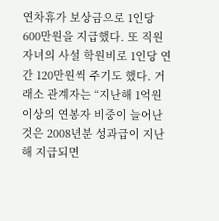연차휴가 보상금으로 1인당 600만원을 지급했다. 또 직원 자녀의 사설 학원비로 1인당 연간 120만원씩 주기도 했다. 거래소 관계자는 “지난해 1억원 이상의 연봉자 비중이 늘어난 것은 2008년분 성과급이 지난해 지급되면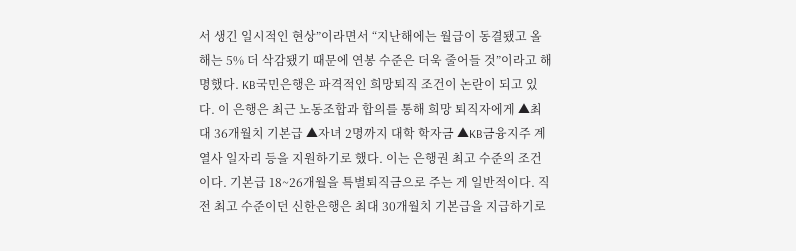서 생긴 일시적인 현상”이라면서 “지난해에는 월급이 동결됐고 올해는 5% 더 삭감됐기 때문에 연봉 수준은 더욱 줄어들 것”이라고 해명했다. KB국민은행은 파격적인 희망퇴직 조건이 논란이 되고 있다. 이 은행은 최근 노동조합과 합의를 통해 희망 퇴직자에게 ▲최대 36개월치 기본급 ▲자녀 2명까지 대학 학자금 ▲KB금융지주 계열사 일자리 등을 지원하기로 했다. 이는 은행권 최고 수준의 조건이다. 기본급 18~26개월을 특별퇴직금으로 주는 게 일반적이다. 직전 최고 수준이던 신한은행은 최대 30개월치 기본급을 지급하기로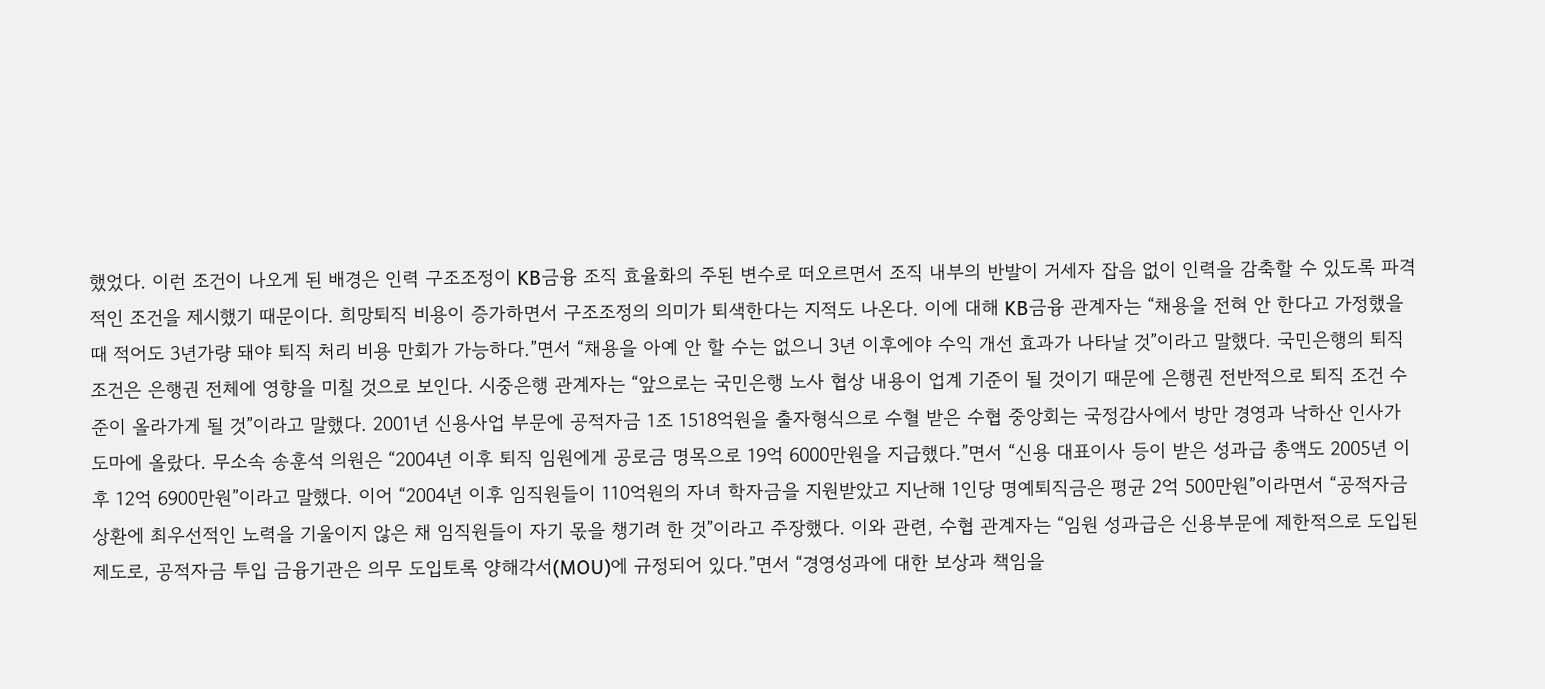했었다. 이런 조건이 나오게 된 배경은 인력 구조조정이 KB금융 조직 효율화의 주된 변수로 떠오르면서 조직 내부의 반발이 거세자 잡음 없이 인력을 감축할 수 있도록 파격적인 조건을 제시했기 때문이다. 희망퇴직 비용이 증가하면서 구조조정의 의미가 퇴색한다는 지적도 나온다. 이에 대해 KB금융 관계자는 “채용을 전혀 안 한다고 가정했을 때 적어도 3년가량 돼야 퇴직 처리 비용 만회가 가능하다.”면서 “채용을 아예 안 할 수는 없으니 3년 이후에야 수익 개선 효과가 나타날 것”이라고 말했다. 국민은행의 퇴직 조건은 은행권 전체에 영향을 미칠 것으로 보인다. 시중은행 관계자는 “앞으로는 국민은행 노사 협상 내용이 업계 기준이 될 것이기 때문에 은행권 전반적으로 퇴직 조건 수준이 올라가게 될 것”이라고 말했다. 2001년 신용사업 부문에 공적자금 1조 1518억원을 출자형식으로 수혈 받은 수협 중앙회는 국정감사에서 방만 경영과 낙하산 인사가 도마에 올랐다. 무소속 송훈석 의원은 “2004년 이후 퇴직 임원에게 공로금 명목으로 19억 6000만원을 지급했다.”면서 “신용 대표이사 등이 받은 성과급 총액도 2005년 이후 12억 6900만원”이라고 말했다. 이어 “2004년 이후 임직원들이 110억원의 자녀 학자금을 지원받았고 지난해 1인당 명예퇴직금은 평균 2억 500만원”이라면서 “공적자금 상환에 최우선적인 노력을 기울이지 않은 채 임직원들이 자기 몫을 챙기려 한 것”이라고 주장했다. 이와 관련, 수협 관계자는 “임원 성과급은 신용부문에 제한적으로 도입된 제도로, 공적자금 투입 금융기관은 의무 도입토록 양해각서(MOU)에 규정되어 있다.”면서 “경영성과에 대한 보상과 책임을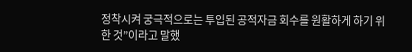정착시켜 궁극적으로는 투입된 공적자금 회수를 원활하게 하기 위한 것”이라고 말했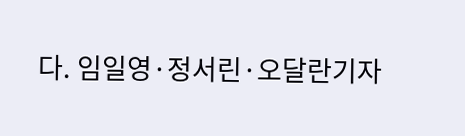다. 임일영·정서린·오달란기자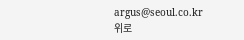argus@seoul.co.kr
위로